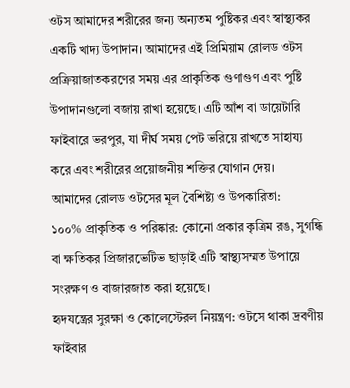ওটস আমাদের শরীরের জন্য অন্যতম পুষ্টিকর এবং স্বাস্থ্যকর একটি খাদ্য উপাদান। আমাদের এই প্রিমিয়াম রোলড ওটস প্রক্রিয়াজাতকরণের সময় এর প্রাকৃতিক গুণাগুণ এবং পুষ্টি উপাদানগুলো বজায় রাখা হয়েছে। এটি আঁশ বা ডায়েটারি ফাইবারে ভরপুর, যা দীর্ঘ সময় পেট ভরিয়ে রাখতে সাহায্য করে এবং শরীরের প্রয়োজনীয় শক্তির যোগান দেয়।
আমাদের রোলড ওটসের মূল বৈশিষ্ট্য ও উপকারিতা:
১০০% প্রাকৃতিক ও পরিষ্কার: কোনো প্রকার কৃত্রিম রঙ, সুগন্ধি বা ক্ষতিকর প্রিজারভেটিভ ছাড়াই এটি স্বাস্থ্যসম্মত উপায়ে সংরক্ষণ ও বাজারজাত করা হয়েছে।
হৃদযন্ত্রের সুরক্ষা ও কোলেস্টেরল নিয়ন্ত্রণ: ওটসে থাকা দ্রবণীয় ফাইবার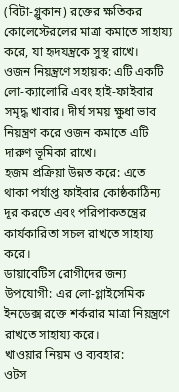(বিটা-গ্লুকান) রক্তের ক্ষতিকর কোলেস্টেরলের মাত্রা কমাতে সাহায্য করে, যা হৃদযন্ত্রকে সুস্থ রাখে।
ওজন নিয়ন্ত্রণে সহায়ক: এটি একটি লো-ক্যালোরি এবং হাই-ফাইবার সমৃদ্ধ খাবার। দীর্ঘ সময় ক্ষুধা ভাব নিয়ন্ত্রণ করে ওজন কমাতে এটি দারুণ ভূমিকা রাখে।
হজম প্রক্রিয়া উন্নত করে: এতে থাকা পর্যাপ্ত ফাইবার কোষ্ঠকাঠিন্য দূর করতে এবং পরিপাকতন্ত্রের কার্যকারিতা সচল রাখতে সাহায্য করে।
ডায়াবেটিস রোগীদের জন্য উপযোগী: এর লো-গ্লাইসেমিক ইনডেক্স রক্তে শর্করার মাত্রা নিয়ন্ত্রণে রাখতে সাহায্য করে।
খাওয়ার নিয়ম ও ব্যবহার:
ওটস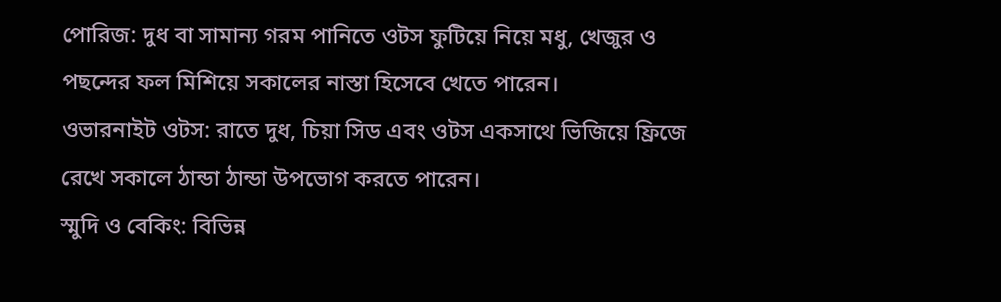পোরিজ: দুধ বা সামান্য গরম পানিতে ওটস ফুটিয়ে নিয়ে মধু, খেজুর ও পছন্দের ফল মিশিয়ে সকালের নাস্তা হিসেবে খেতে পারেন।
ওভারনাইট ওটস: রাতে দুধ, চিয়া সিড এবং ওটস একসাথে ভিজিয়ে ফ্রিজে রেখে সকালে ঠান্ডা ঠান্ডা উপভোগ করতে পারেন।
স্মুদি ও বেকিং: বিভিন্ন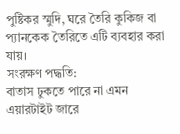পুষ্টিকর স্মুদি, ঘরে তৈরি কুকিজ বা প্যানকেক তৈরিতে এটি ব্যবহার করা যায়।
সংরক্ষণ পদ্ধতি:
বাতাস ঢুকতে পারে না এমন এয়ারটাইট জারে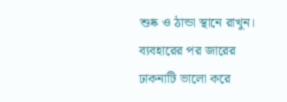শুষ্ক ও ঠান্ডা স্থানে রাখুন। ব্যবহারের পর জারের ঢাকনাটি ভালো করে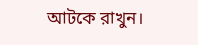আটকে রাখুন।